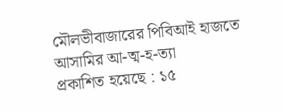মৌলভীবাজারের পিবিআই হাজতে আসামির আ-ত্ম-হ-ত্যা
প্রকাশিত হয়েছে : ১৫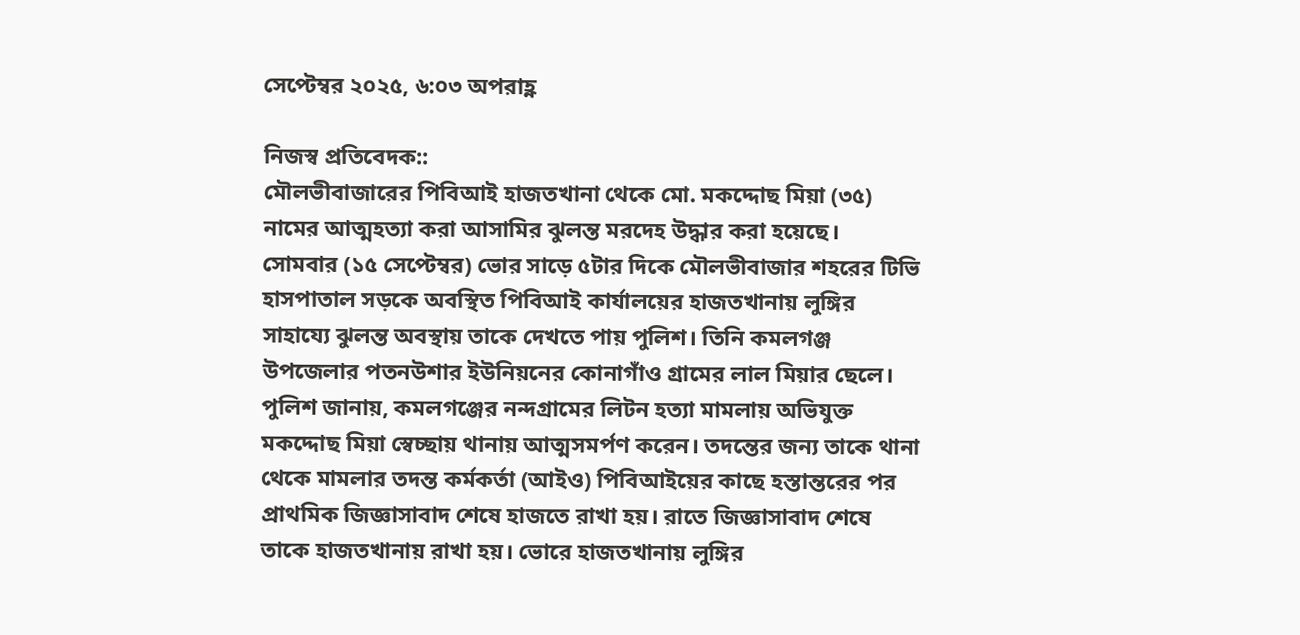সেপ্টেম্বর ২০২৫, ৬:০৩ অপরাহ্ণ

নিজস্ব প্রতিবেদক::
মৌলভীবাজারের পিবিআই হাজতখানা থেকে মো. মকদ্দোছ মিয়া (৩৫) নামের আত্মহত্যা করা আসামির ঝুলন্ত মরদেহ উদ্ধার করা হয়েছে।
সোমবার (১৫ সেপ্টেম্বর) ভোর সাড়ে ৫টার দিকে মৌলভীবাজার শহরের টিভি হাসপাতাল সড়কে অবস্থিত পিবিআই কার্যালয়ের হাজতখানায় লুঙ্গির সাহায্যে ঝুলন্ত অবস্থায় তাকে দেখতে পায় পুলিশ। তিনি কমলগঞ্জ উপজেলার পতনউশার ইউনিয়নের কোনাগাঁও গ্রামের লাল মিয়ার ছেলে।
পুলিশ জানায়, কমলগঞ্জের নন্দগ্রামের লিটন হত্যা মামলায় অভিযুক্ত মকদ্দোছ মিয়া স্বেচ্ছায় থানায় আত্মসমর্পণ করেন। তদন্তের জন্য তাকে থানা থেকে মামলার তদন্ত কর্মকর্তা (আইও) পিবিআইয়ের কাছে হস্তান্তরের পর প্রাথমিক জিজ্ঞাসাবাদ শেষে হাজতে রাখা হয়। রাতে জিজ্ঞাসাবাদ শেষে তাকে হাজতখানায় রাখা হয়। ভোরে হাজতখানায় লুঙ্গির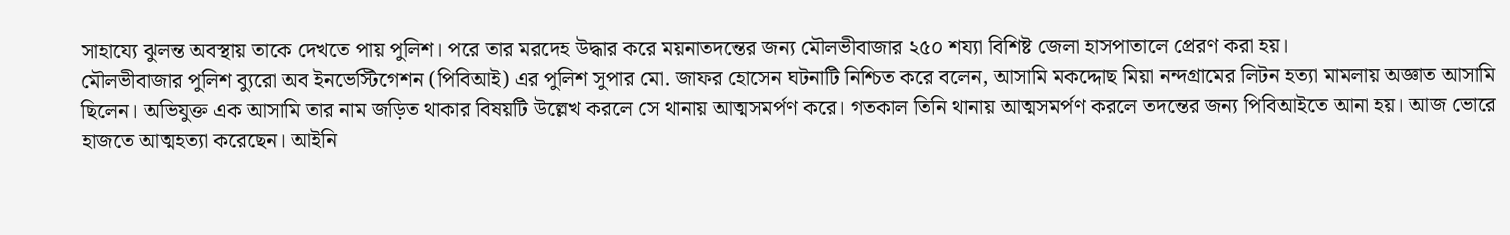সাহায্যে ঝুলন্ত অবস্থায় তাকে দেখতে পায় পুলিশ। পরে তার মরদেহ উদ্ধার করে ময়নাতদন্তের জন্য মৌলভীবাজার ২৫০ শয্যা বিশিষ্ট জেলা হাসপাতালে প্রেরণ করা হয়।
মৌলভীবাজার পুলিশ ব্যুরো অব ইনভেস্টিগেশন (পিবিআই) এর পুলিশ সুপার মো. জাফর হোসেন ঘটনাটি নিশ্চিত করে বলেন, আসামি মকদ্দোছ মিয়া নন্দগ্রামের লিটন হত্যা মামলায় অজ্ঞাত আসামি ছিলেন। অভিযুক্ত এক আসামি তার নাম জড়িত থাকার বিষয়টি উল্লেখ করলে সে থানায় আত্মসমর্পণ করে। গতকাল তিনি থানায় আত্মসমর্পণ করলে তদন্তের জন্য পিবিআইতে আনা হয়। আজ ভোরে হাজতে আত্মহত্যা করেছেন। আইনি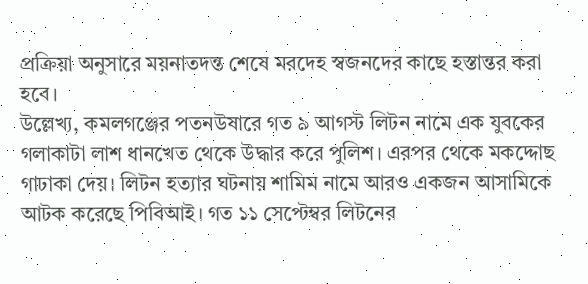প্রক্রিয়া অনুসারে ময়নাতদন্ত শেষে মরদেহ স্বজনদের কাছে হস্তান্তর করা হবে।
উল্লেখ্য, কমলগঞ্জের পতনউষারে গত ৯ আগস্ট লিটন নামে এক যুবকের গলাকাটা লাশ ধানখেত থেকে উদ্ধার করে পুলিশ। এরপর থেকে মকদ্দোছ গাঢাকা দেয়। লিটন হত্যার ঘটনায় শামিম নামে আরও একজন আসামিকে আটক করেছে পিবিআই। গত ১১ সেপ্টেম্বর লিটনের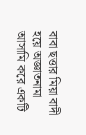বাবা ছত্তার মিয়া বাদী হয়ে অজ্ঞাতনামা আসামি করে একটি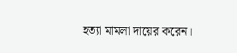হত্যা মামলা দায়ের করেন।